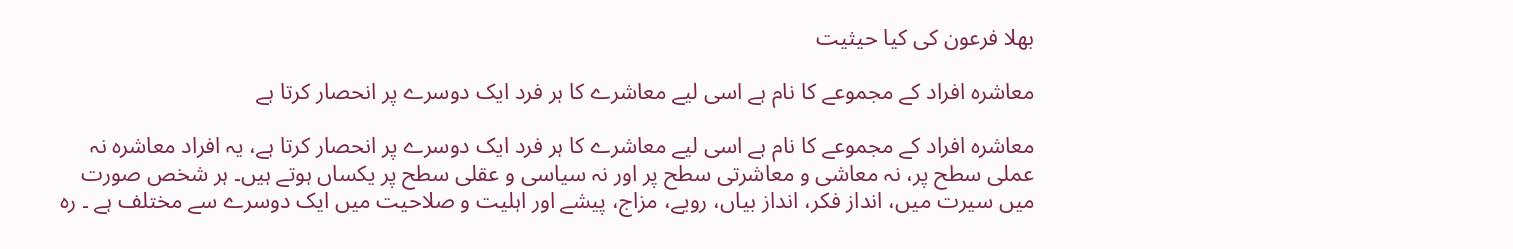بھلا فرعون کی کیا حیثیت

معاشرہ افراد کے مجموعے کا نام ہے اسی لیے معاشرے کا ہر فرد ایک دوسرے پر انحصار کرتا ہے

معاشرہ افراد کے مجموعے کا نام ہے اسی لیے معاشرے کا ہر فرد ایک دوسرے پر انحصار کرتا ہے، یہ افراد معاشرہ نہ عملی سطح پر، نہ معاشی و معاشرتی سطح پر اور نہ سیاسی و عقلی سطح پر یکساں ہوتے ہیں۔ ہر شخص صورت میں سیرت میں، انداز فکر، انداز بیاں، رویے، مزاج، پیشے اور اہلیت و صلاحیت میں ایک دوسرے سے مختلف ہے ۔ رہ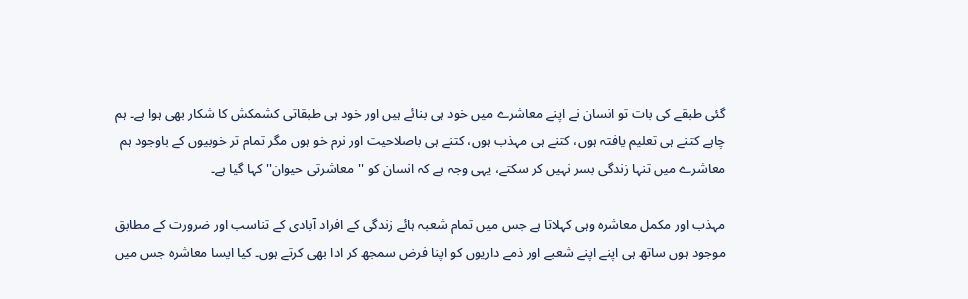گئی طبقے کی بات تو انسان نے اپنے معاشرے میں خود ہی بنائے ہیں اور خود ہی طبقاتی کشمکش کا شکار بھی ہوا ہے۔ ہم چاہے کتنے ہی تعلیم یافتہ ہوں، کتنے ہی مہذب ہوں، کتنے ہی باصلاحیت اور نرم خو ہوں مگر تمام تر خوبیوں کے باوجود ہم معاشرے میں تنہا زندگی بسر نہیں کر سکتے، یہی وجہ ہے کہ انسان کو ''معاشرتی حیوان'' کہا گیا ہے۔

مہذب اور مکمل معاشرہ وہی کہلاتا ہے جس میں تمام شعبہ ہائے زندگی کے افراد آبادی کے تناسب اور ضرورت کے مطابق موجود ہوں ساتھ ہی اپنے اپنے شعبے اور ذمے داریوں کو اپنا فرض سمجھ کر ادا بھی کرتے ہوں۔ کیا ایسا معاشرہ جس میں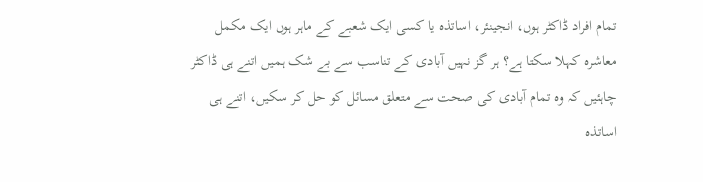تمام افراد ڈاکٹر ہوں، انجینئر، اساتذہ یا کسی ایک شعبے کے ماہر ہوں ایک مکمل معاشرہ کہلا سکتا ہے؟ ہر گز نہیں آبادی کے تناسب سے بے شک ہمیں اتنے ہی ڈاکٹر چاہئیں کہ وہ تمام آبادی کی صحت سے متعلق مسائل کو حل کر سکیں، اتنے ہی اساتذہ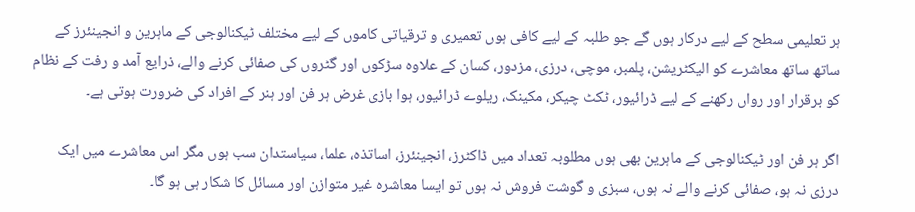ہر تعلیمی سطح کے لیے درکار ہوں گے جو طلبہ کے لیے کافی ہوں تعمیری و ترقیاتی کاموں کے لیے مختلف ٹیکنالوجی کے ماہرین و انجینئرز کے ساتھ ساتھ معاشرے کو الیکٹریشن، پلمبر، موچی، درزی، مزدور، کسان کے علاوہ سڑکوں اور گٹروں کی صفائی کرنے والے، ذرایع آمد و رفت کے نظام کو برقرار اور رواں رکھنے کے لیے ڈرائیور، ٹکٹ چیکر، مکینک، ریلوے ڈرائیور، ہوا بازی غرض ہر فن اور ہنر کے افراد کی ضرورت ہوتی ہے۔

اگر ہر فن اور ٹیکنالوجی کے ماہرین بھی ہوں مطلوبہ تعداد میں ڈاکٹرز، انجینئرز، اساتذہ، علما، سیاستدان سب ہوں مگر اس معاشرے میں ایک درزی نہ ہو، صفائی کرنے والے نہ ہوں، سبزی و گوشت فروش نہ ہوں تو ایسا معاشرہ غیر متوازن اور مسائل کا شکار ہی ہو گا۔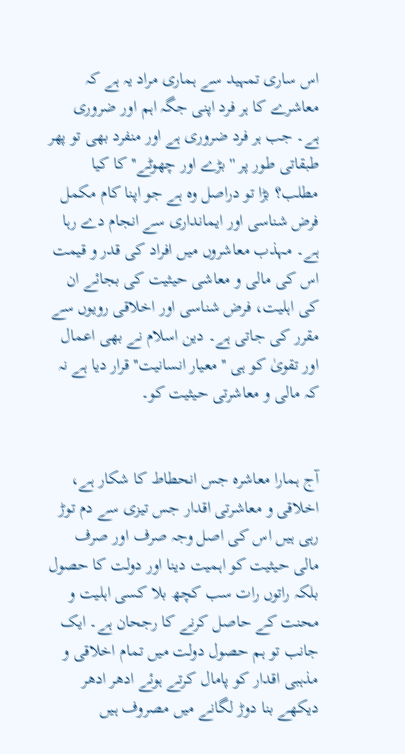اس ساری تمہید سے ہماری مراد یہ ہے کہ معاشرے کا ہر فرد اپنی جگہ اہم اور ضروری ہے۔ جب ہر فرد ضروری ہے اور منفرد بھی تو پھر طبقاتی طور پر ''بڑے اور چھوٹے'' کا کیا مطلب؟ بڑا تو دراصل وہ ہے جو اپنا کام مکمل فرض شناسی اور ایمانداری سے انجام دے رہا ہے۔ مہذب معاشروں میں افراد کی قدر و قیمت اس کی مالی و معاشی حیثیت کی بجائے ان کی اہلیت، فرض شناسی اور اخلاقی رویوں سے مقرر کی جاتی ہے۔ دین اسلام نے بھی اعمال اور تقویٰ کو ہی ''معیار انسانیت'' قرار دیا ہے نہ کہ مالی و معاشرتی حیثیت کو۔


آج ہمارا معاشرہ جس انحطاط کا شکار ہے، اخلاقی و معاشرتی اقدار جس تیزی سے دم توڑ رہی ہیں اس کی اصل وجہ صرف اور صرف مالی حیثیت کو اہمیت دینا اور دولت کا حصول بلکہ راتوں رات سب کچھ بلا کسی اہلیت و محنت کے حاصل کرنے کا رجحان ہے۔ ایک جانب تو ہم حصول دولت میں تمام اخلاقی و مذہبی اقدار کو پامال کرتے ہوئے ادھر ادھر دیکھے بنا دوڑ لگانے میں مصروف ہیں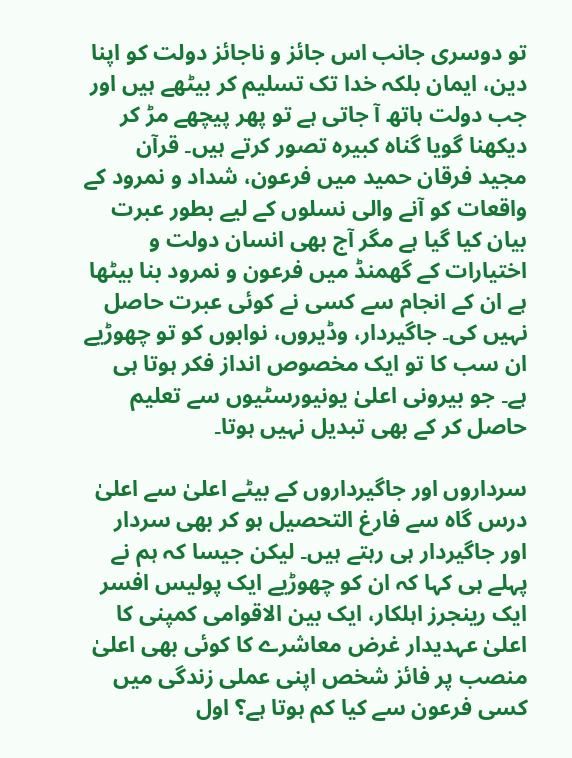تو دوسری جانب اس جائز و ناجائز دولت کو اپنا دین، ایمان بلکہ خدا تک تسلیم کر بیٹھے ہیں اور جب دولت ہاتھ آ جاتی ہے تو پھر پیچھے مڑ کر دیکھنا گویا گناہ کبیرہ تصور کرتے ہیں۔ قرآن مجید فرقان حمید میں فرعون، شداد و نمرود کے واقعات کو آنے والی نسلوں کے لیے بطور عبرت بیان کیا گیا ہے مگر آج بھی انسان دولت و اختیارات کے گھمنڈ میں فرعون و نمرود بنا بیٹھا ہے ان کے انجام سے کسی نے کوئی عبرت حاصل نہیں کی۔ جاگیردار، وڈیروں، نوابوں کو تو چھوڑیے ان سب کا تو ایک مخصوص انداز فکر ہوتا ہی ہے۔ جو بیرونی اعلیٰ یونیورسٹیوں سے تعلیم حاصل کر کے بھی تبدیل نہیں ہوتا۔

سرداروں اور جاگیرداروں کے بیٹے اعلیٰ سے اعلیٰ درس گاہ سے فارغ التحصیل ہو کر بھی سردار اور جاگیردار ہی رہتے ہیں۔ لیکن جیسا کہ ہم نے پہلے ہی کہا کہ ان کو چھوڑیے ایک پولیس افسر ایک رینجرز اہلکار، ایک بین الاقوامی کمپنی کا اعلیٰ عہدیدار غرض معاشرے کا کوئی بھی اعلیٰ منصب پر فائز شخص اپنی عملی زندگی میں کسی فرعون سے کیا کم ہوتا ہے؟ اول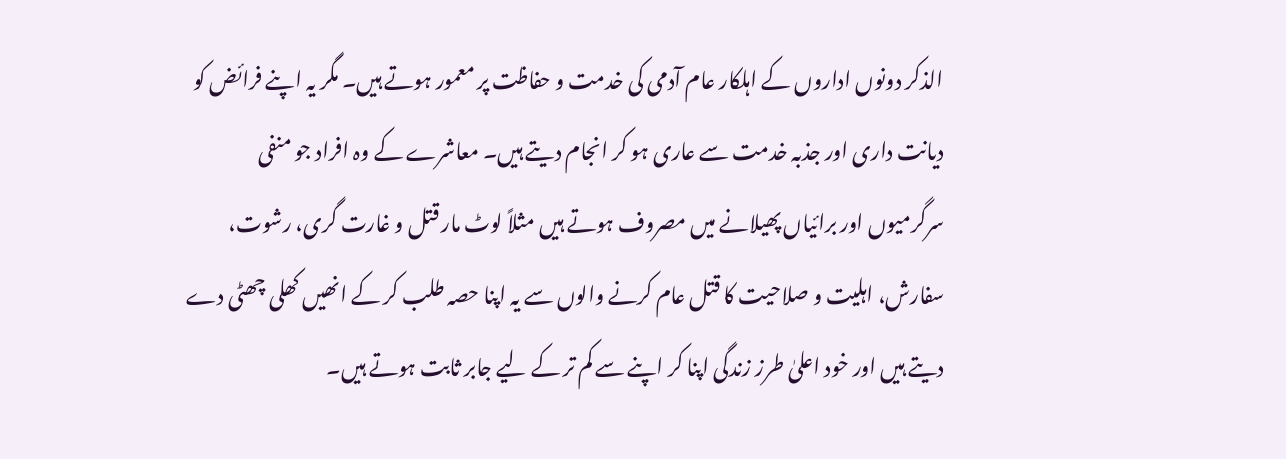الذکر دونوں اداروں کے اہلکار عام آدمی کی خدمت و حفاظت پر معمور ہوتے ہیں۔ مگر یہ اپنے فرائض کو دیانت داری اور جذبہ خدمت سے عاری ہو کر انجام دیتے ہیں۔ معاشرے کے وہ افراد جو منفی سرگرمیوں اور برائیاں پھیلانے میں مصروف ہوتے ہیں مثلاً لوٹ مار قتل و غارت گری، رشوت، سفارش، اہلیت و صلاحیت کا قتل عام کرنے والوں سے یہ اپنا حصہ طلب کر کے انھیں کھلی چھٹی دے دیتے ہیں اور خود اعلیٰ طرز زندگی اپنا کر اپنے سے کم تر کے لیے جابر ثابت ہوتے ہیں۔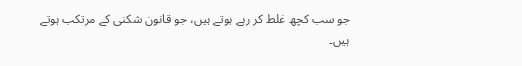جو سب کچھ غلط کر رہے ہوتے ہیں، جو قانون شکنی کے مرتکب ہوتے ہیں۔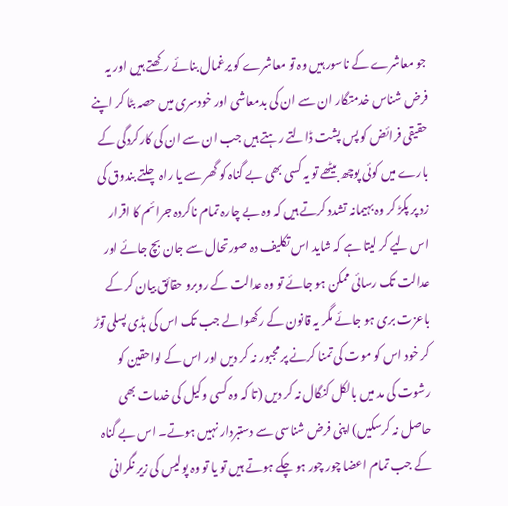جو معاشرے کے ناسور ہیں وہ تو معاشرے کو یرغمال بنائے رکھتے ہیں اور یہ فرض شناس خدمتگار ان سے ان کی بدمعاشی اور خودسری میں حصہ بٹا کر اپنے حقیقی فرائض کو پس پشت ڈالتے رہتے ہیں جب ان سے ان کی کارکردگی کے بارے میں کوئی پوچھ بیٹھے تو یہ کسی بھی بے گناہ کو گھر سے یا راہ چلتے بندوق کی زد پر پکڑ کر وہ بہیمانہ تشدد کرتے ہیں کہ وہ بے چارہ تمام ناکردہ جرائم کا اقرار اس لیے کر لیتا ہے کہ شاید اس تکلیف دہ صورتحال سے جان بچ جائے اور عدالت تک رسائی ممکن ہو جائے تو وہ عدالت کے روبرو حقائق بیان کر کے باعزت بری ہو جائے مگر یہ قانون کے رکھوالے جب تک اس کی ہڈی پسلی توڑ کر خود اس کو موت کی تمنا کرنے پر مجبور نہ کر دیں اور اس کے لواحقین کو رشوت کی مد میں بالکل کنگال نہ کر دیں (تا کہ وہ کسی وکیل کی خدمات بھی حاصل نہ کرسکیں) اپنی فرض شناسی سے دستبردار نہیں ہوتے۔ اس بے گناہ کے جب تمام اعضا چور چور ہو چکے ہوتے ہیں تو یا تو وہ پولیس کی زیر نگرانی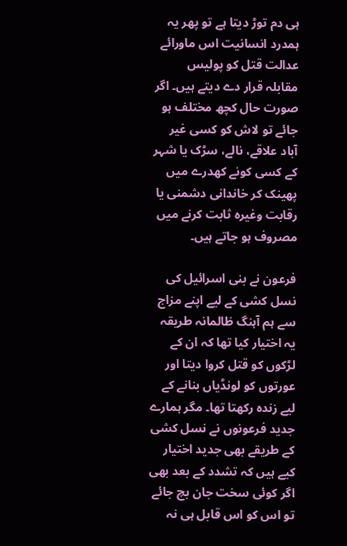ہی دم توڑ دیتا ہے تو پھر یہ ہمدرد انسانیت اس ماورائے عدالت قتل کو پولیس مقابلہ قرار دے دیتے ہیں۔ اگر صورت حال کچھ مختلف ہو جائے تو لاش کو کسی غیر آباد علاقے، نالے، سڑک یا شہر کے کسی کونے کھدرے میں پھینک کر خاندانی دشمنی یا رقابت وغیرہ ثابت کرنے میں مصروف ہو جاتے ہیں۔

فرعون نے بنی اسرائیل کی نسل کشی کے لیے اپنے مزاج سے ہم آہنگ ظالمانہ طریقہ یہ اختیار کیا تھا کہ ان کے لڑکوں کو قتل کروا دیتا اور عورتوں کو لونڈیاں بنانے کے لیے زندہ رکھتا تھا۔ مگر ہمارے جدید فرعونوں نے نسل کشی کے طریقے بھی جدید اختیار کیے ہیں کہ تشدد کے بعد بھی اگر کوئی سخت جان بچ جائے تو اس کو اس قابل ہی نہ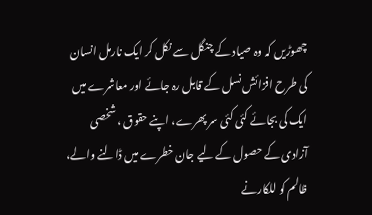چھوڑیں کہ وہ صیاد کے چنگل سے نکل کر ایک نارمل انسان کی طرح افزائش نسل کے قابل رہ جائے اور معاشرے میں ایک کی بجائے کئی کئی سر پھرے، اپنے حقوق ، شخصی آزادی کے حصول کے لیے جان خطرے میں ڈالنے والے، ظالم کو للکارنے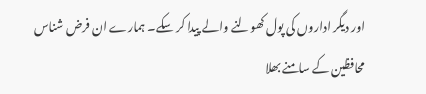اور دیگر اداروں کی پول کھولنے والے پیدا کر سکے۔ ہمارے ان فرض شناس محافظین کے سامنے بھلا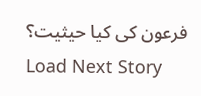فرعون کی کیا حیثیت؟
Load Next Story